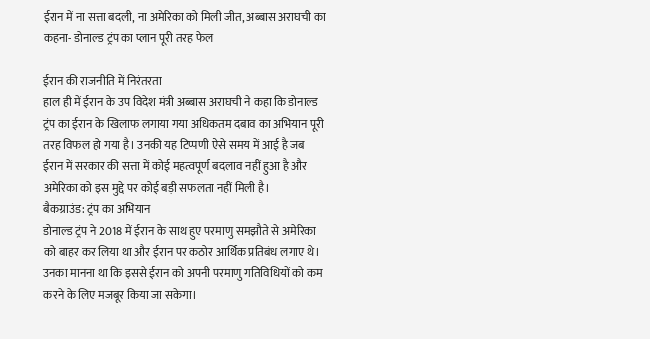ईरान में ना सत्ता बदली, ना अमेरिका को मिली जीत, अब्बास अराघची का कहना- डोनाल्ड ट्रंप का प्लान पूरी तरह फेल

ईरान की राजनीति में निरंतरता
हाल ही में ईरान के उप विदेश मंत्री अब्बास अराघची ने कहा कि डोनाल्ड ट्रंप का ईरान के खिलाफ लगाया गया अधिकतम दबाव का अभियान पूरी तरह विफल हो गया है। उनकी यह टिप्पणी ऐसे समय में आई है जब ईरान में सरकार की सत्ता में कोई महत्वपूर्ण बदलाव नहीं हुआ है और अमेरिका को इस मुद्दे पर कोई बड़ी सफलता नहीं मिली है।
बैकग्राउंड: ट्रंप का अभियान
डोनाल्ड ट्रंप ने 2018 में ईरान के साथ हुए परमाणु समझौते से अमेरिका को बाहर कर लिया था और ईरान पर कठोर आर्थिक प्रतिबंध लगाए थे। उनका मानना था कि इससे ईरान को अपनी परमाणु गतिविधियों को कम करने के लिए मजबूर किया जा सकेगा।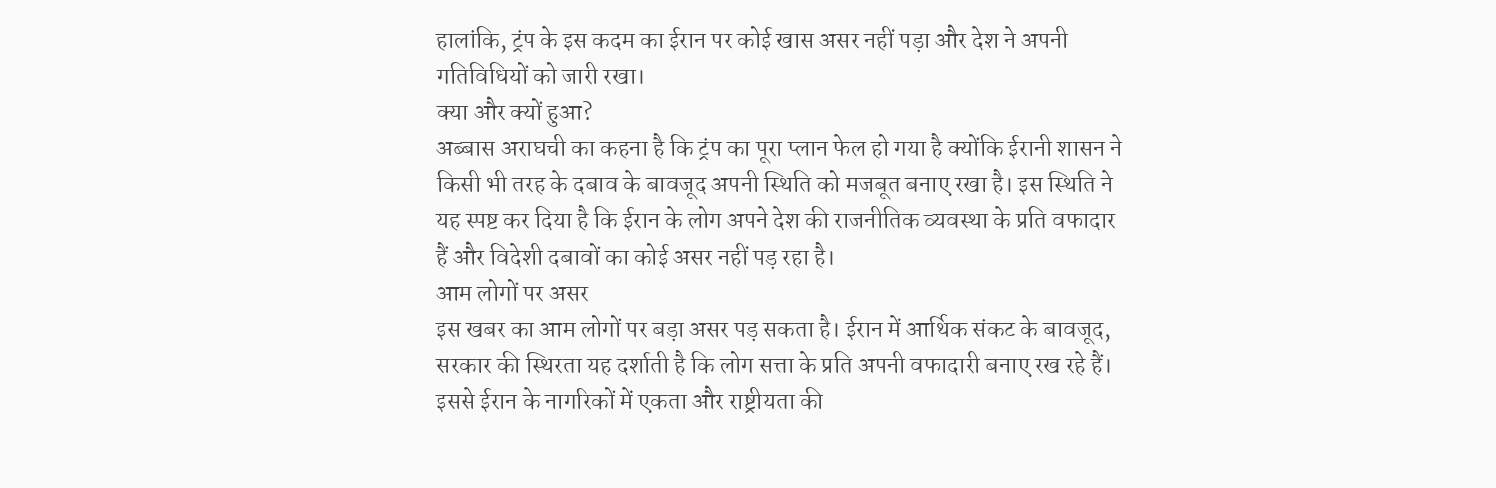हालांकि, ट्रंप के इस कदम का ईरान पर कोई खास असर नहीं पड़ा और देश ने अपनी गतिविधियों को जारी रखा।
क्या और क्यों हुआ?
अब्बास अराघची का कहना है कि ट्रंप का पूरा प्लान फेल हो गया है क्योंकि ईरानी शासन ने किसी भी तरह के दबाव के बावजूद अपनी स्थिति को मजबूत बनाए रखा है। इस स्थिति ने यह स्पष्ट कर दिया है कि ईरान के लोग अपने देश की राजनीतिक व्यवस्था के प्रति वफादार हैं और विदेशी दबावों का कोई असर नहीं पड़ रहा है।
आम लोगों पर असर
इस खबर का आम लोगों पर बड़ा असर पड़ सकता है। ईरान में आर्थिक संकट के बावजूद, सरकार की स्थिरता यह दर्शाती है कि लोग सत्ता के प्रति अपनी वफादारी बनाए रख रहे हैं। इससे ईरान के नागरिकों में एकता और राष्ट्रीयता की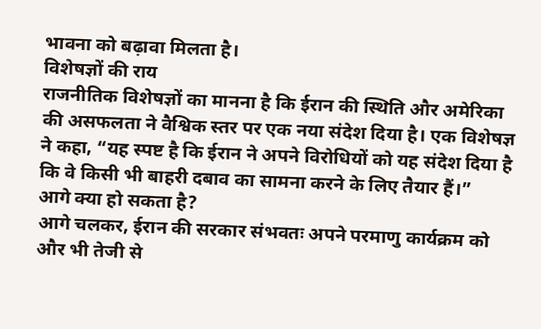भावना को बढ़ावा मिलता है।
विशेषज्ञों की राय
राजनीतिक विशेषज्ञों का मानना है कि ईरान की स्थिति और अमेरिका की असफलता ने वैश्विक स्तर पर एक नया संदेश दिया है। एक विशेषज्ञ ने कहा, “यह स्पष्ट है कि ईरान ने अपने विरोधियों को यह संदेश दिया है कि वे किसी भी बाहरी दबाव का सामना करने के लिए तैयार हैं।”
आगे क्या हो सकता है?
आगे चलकर, ईरान की सरकार संभवतः अपने परमाणु कार्यक्रम को और भी तेजी से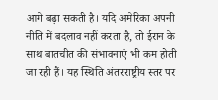आगे बढ़ा सकती है। यदि अमेरिका अपनी नीति में बदलाव नहीं करता है, तो ईरान के साथ बातचीत की संभावनाएं भी कम होती जा रही हैं। यह स्थिति अंतरराष्ट्रीय स्तर पर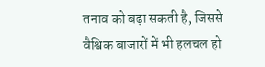तनाव को बढ़ा सकती है, जिससे वैश्विक बाजारों में भी हलचल हो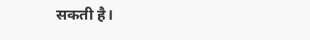सकती है।